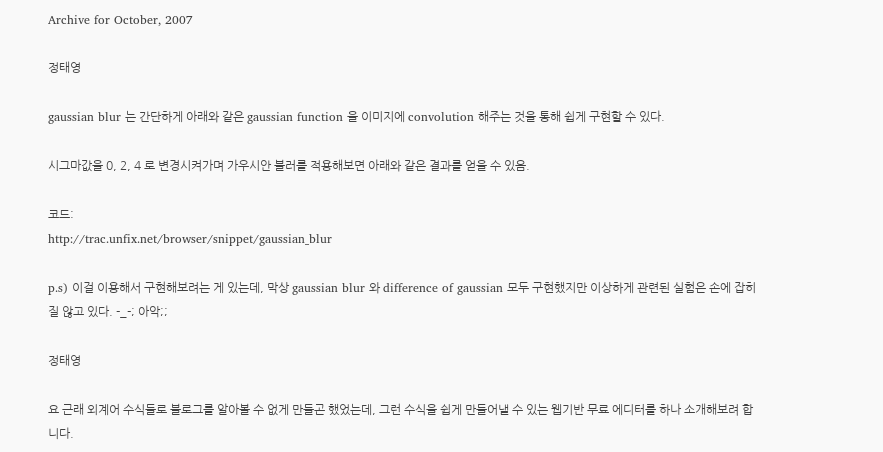Archive for October, 2007

정태영

gaussian blur 는 간단하게 아래와 같은 gaussian function 을 이미지에 convolution 해주는 것을 통해 쉽게 구현할 수 있다.

시그마값을 0, 2, 4 로 변경시켜가며 가우시안 블러를 적용해보면 아래와 같은 결과를 얻을 수 있음.

코드:
http://trac.unfix.net/browser/snippet/gaussian_blur

p.s) 이걸 이용해서 구현해보려는 게 있는데, 막상 gaussian blur 와 difference of gaussian 모두 구현했지만 이상하게 관련된 실험은 손에 잡히질 않고 있다. -_-; 아악;;

정태영

요 근래 외계어 수식들로 블로그를 알아볼 수 없게 만들곤 했었는데, 그런 수식을 쉽게 만들어낼 수 있는 웹기반 무료 에디터를 하나 소개해보려 합니다.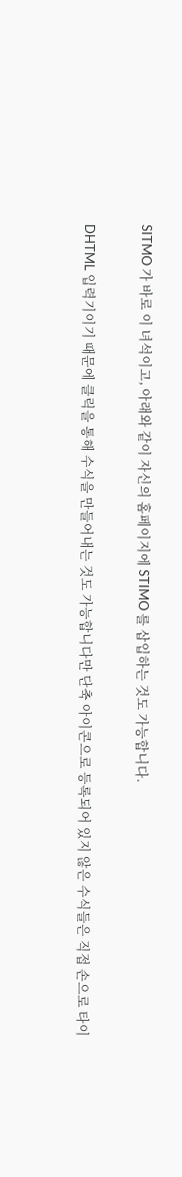SITMO 가 바로 이 녀석이고, 아래와 같이 자신의 홈페이지에 STIMO 를 삽입하는 것도 가능합니다.

DHTML 입력기이기 때문에 클릭을 통해 수식을 만들어내는 것도 가능합니다만 단축 아이콘으로 등록되어 있지 않은 수식들은 직접 손으로 타이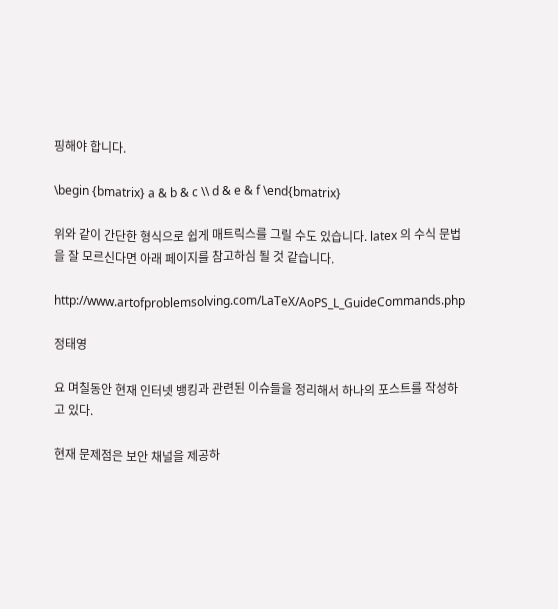핑해야 합니다.

\begin {bmatrix} a & b & c \\ d & e & f \end{bmatrix}

위와 같이 간단한 형식으로 쉽게 매트릭스를 그릴 수도 있습니다. latex 의 수식 문법을 잘 모르신다면 아래 페이지를 참고하심 될 것 같습니다.

http://www.artofproblemsolving.com/LaTeX/AoPS_L_GuideCommands.php

정태영

요 며칠동안 현재 인터넷 뱅킹과 관련된 이슈들을 정리해서 하나의 포스트를 작성하고 있다.

현재 문제점은 보안 채널을 제공하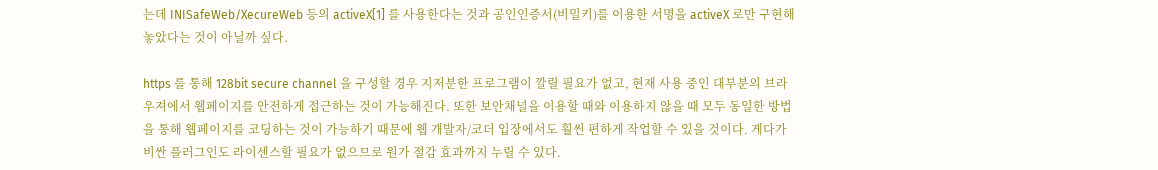는데 INISafeWeb/XecureWeb 등의 activeX[1] 를 사용한다는 것과 공인인증서(비밀키)를 이용한 서명을 activeX 로만 구현해 놓았다는 것이 아닐까 싶다.

https 를 통해 128bit secure channel 을 구성할 경우 지저분한 프로그램이 깔릴 필요가 없고, 현재 사용 중인 대부분의 브라우져에서 웹페이지를 안전하게 접근하는 것이 가능해진다. 또한 보안채널을 이용할 때와 이용하지 않을 때 모두 동일한 방법을 통해 웹페이지를 코딩하는 것이 가능하기 때문에 웹 개발자/코더 입장에서도 훨씬 편하게 작업할 수 있을 것이다. 게다가 비싼 플러그인도 라이센스할 필요가 없으므로 원가 절감 효과까지 누릴 수 있다.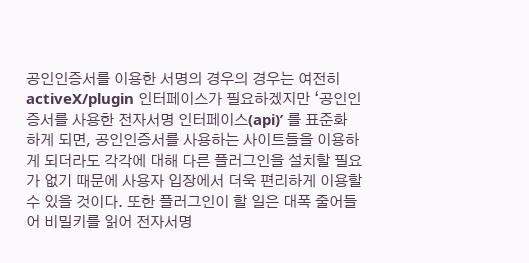공인인증서를 이용한 서명의 경우의 경우는 여전히 activeX/plugin 인터페이스가 필요하겠지만 ‘공인인증서를 사용한 전자서명 인터페이스(api)’ 를 표준화 하게 되면, 공인인증서를 사용하는 사이트들을 이용하게 되더라도 각각에 대해 다른 플러그인을 설치할 필요가 없기 때문에 사용자 입장에서 더욱 편리하게 이용할 수 있을 것이다. 또한 플러그인이 할 일은 대폭 줄어들어 비밀키를 읽어 전자서명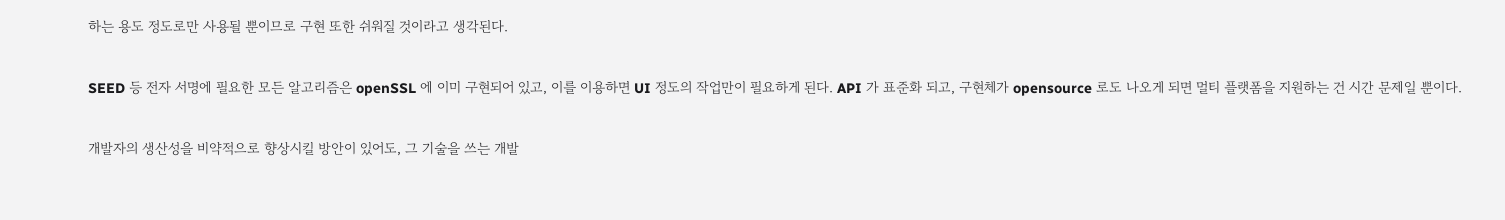하는 용도 정도로만 사용될 뿐이므로 구현 또한 쉬워질 것이라고 생각된다.

SEED 등 전자 서명에 필요한 모든 알고리즘은 openSSL 에 이미 구현되어 있고, 이를 이용하면 UI 정도의 작업만이 필요하게 된다. API 가 표준화 되고, 구현체가 opensource 로도 나오게 되면 멀티 플랫폼을 지원하는 건 시간 문제일 뿐이다.

개발자의 생산성을 비약적으로 향상시킬 방안이 있어도, 그 기술을 쓰는 개발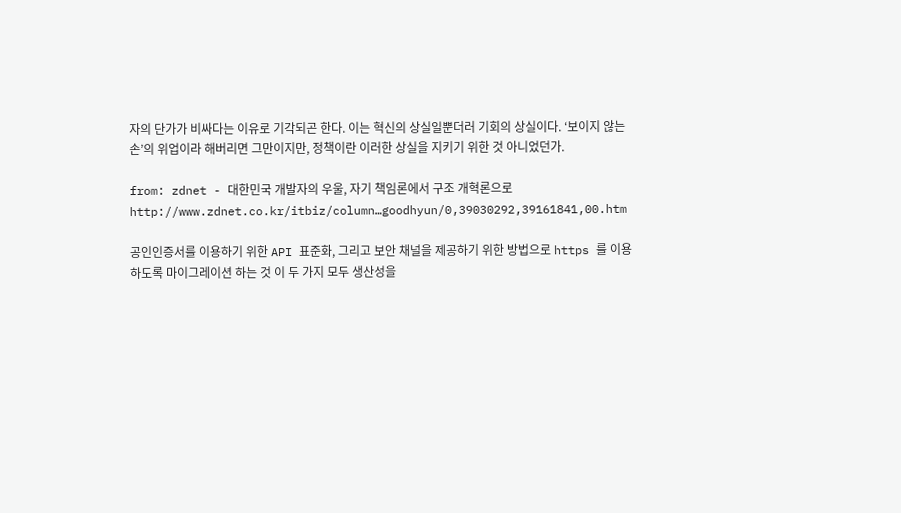자의 단가가 비싸다는 이유로 기각되곤 한다. 이는 혁신의 상실일뿐더러 기회의 상실이다. ‘보이지 않는 손’의 위업이라 해버리면 그만이지만, 정책이란 이러한 상실을 지키기 위한 것 아니었던가.

from: zdnet - 대한민국 개발자의 우울, 자기 책임론에서 구조 개혁론으로
http://www.zdnet.co.kr/itbiz/column…goodhyun/0,39030292,39161841,00.htm

공인인증서를 이용하기 위한 API 표준화, 그리고 보안 채널을 제공하기 위한 방법으로 https 를 이용하도록 마이그레이션 하는 것 이 두 가지 모두 생산성을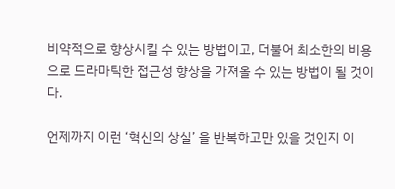비약적으로 향상시킬 수 있는 방법이고, 더불어 최소한의 비용으로 드라마틱한 접근성 향상을 가져올 수 있는 방법이 될 것이다.

언제까지 이런 ‘혁신의 상실’ 을 반복하고만 있을 것인지 이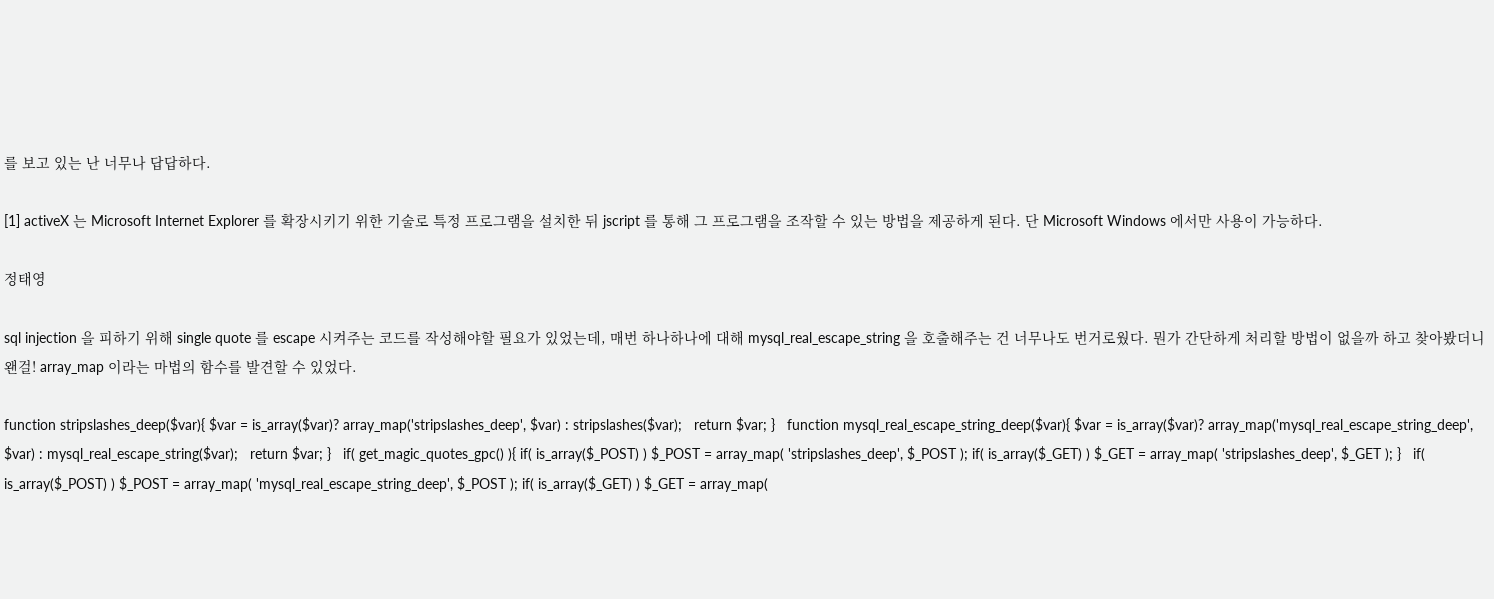를 보고 있는 난 너무나 답답하다.

[1] activeX 는 Microsoft Internet Explorer 를 확장시키기 위한 기술로 특정 프로그램을 설치한 뒤 jscript 를 통해 그 프로그램을 조작할 수 있는 방법을 제공하게 된다. 단 Microsoft Windows 에서만 사용이 가능하다.

정태영

sql injection 을 피하기 위해 single quote 를 escape 시켜주는 코드를 작성해야할 필요가 있었는데, 매번 하나하나에 대해 mysql_real_escape_string 을 호출해주는 건 너무나도 번거로웠다. 뭔가 간단하게 처리할 방법이 없을까 하고 찾아봤더니 왠걸! array_map 이라는 마법의 함수를 발견할 수 있었다.

function stripslashes_deep($var){ $var = is_array($var)? array_map('stripslashes_deep', $var) : stripslashes($var);   return $var; }   function mysql_real_escape_string_deep($var){ $var = is_array($var)? array_map('mysql_real_escape_string_deep', $var) : mysql_real_escape_string($var);   return $var; }   if( get_magic_quotes_gpc() ){ if( is_array($_POST) ) $_POST = array_map( 'stripslashes_deep', $_POST ); if( is_array($_GET) ) $_GET = array_map( 'stripslashes_deep', $_GET ); }   if( is_array($_POST) ) $_POST = array_map( 'mysql_real_escape_string_deep', $_POST ); if( is_array($_GET) ) $_GET = array_map(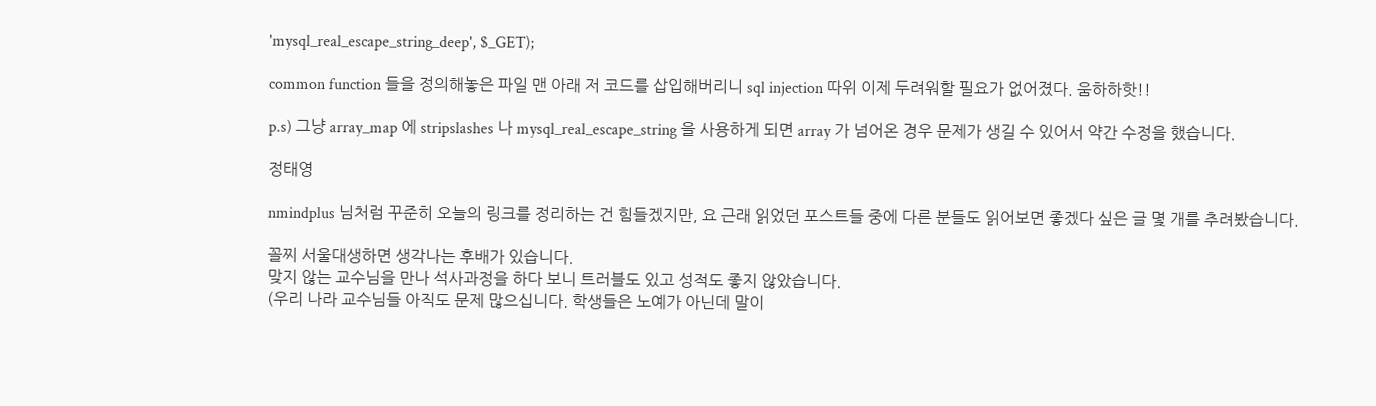'mysql_real_escape_string_deep', $_GET);

common function 들을 정의해놓은 파일 맨 아래 저 코드를 삽입해버리니 sql injection 따위 이제 두려워할 필요가 없어졌다. 움하하핫!!

p.s) 그냥 array_map 에 stripslashes 나 mysql_real_escape_string 을 사용하게 되면 array 가 넘어온 경우 문제가 생길 수 있어서 약간 수정을 했습니다.

정태영

nmindplus 님처럼 꾸준히 오늘의 링크를 정리하는 건 힘들겠지만, 요 근래 읽었던 포스트들 중에 다른 분들도 읽어보면 좋겠다 싶은 글 몇 개를 추려봤습니다.

꼴찌 서울대생하면 생각나는 후배가 있습니다.
맞지 않는 교수님을 만나 석사과정을 하다 보니 트러블도 있고 성적도 좋지 않았습니다.
(우리 나라 교수님들 아직도 문제 많으십니다. 학생들은 노예가 아닌데 말이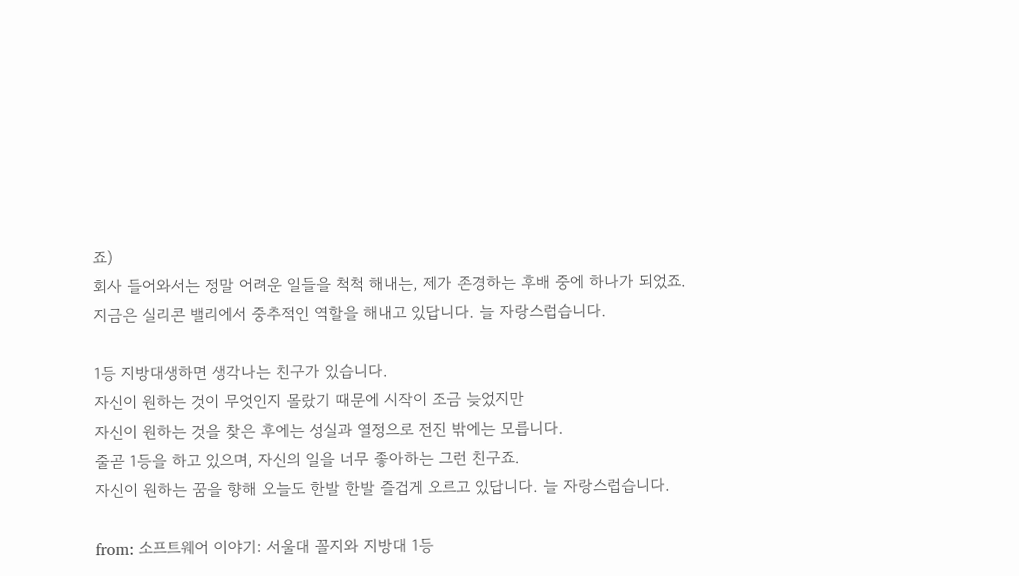죠)
회사 들어와서는 정말 어려운 일들을 척척 해내는, 제가 존경하는 후배 중에 하나가 되었죠.
지금은 실리콘 밸리에서 중추적인 역할을 해내고 있답니다. 늘 자랑스럽습니다.

1등 지방대생하면 생각나는 친구가 있습니다.
자신이 원하는 것이 무엇인지 몰랐기 때문에 시작이 조금 늦었지만
자신이 원하는 것을 찾은 후에는 성실과 열정으로 전진 밖에는 모릅니다.
줄곧 1등을 하고 있으며, 자신의 일을 너무 좋아하는 그런 친구죠.
자신이 원하는 꿈을 향해 오늘도 한발 한발 즐겁게 오르고 있답니다. 늘 자랑스럽습니다.

from: 소프트웨어 이야기: 서울대 꼴지와 지방대 1등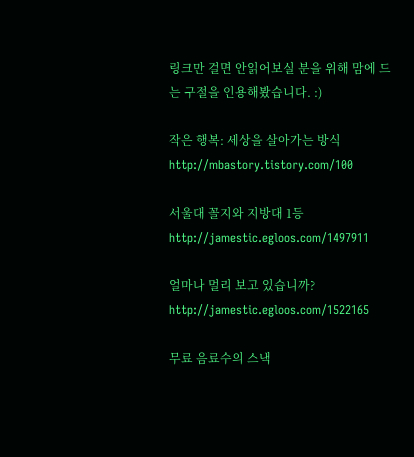링크만 걸면 안읽어보실 분을 위해 맘에 드는 구절을 인용해봤습니다. :)

작은 행복: 세상을 살아가는 방식
http://mbastory.tistory.com/100

서울대 꼴지와 지방대 1등
http://jamestic.egloos.com/1497911

얼마나 멀리 보고 있습니까?
http://jamestic.egloos.com/1522165

무료 음료수의 스낵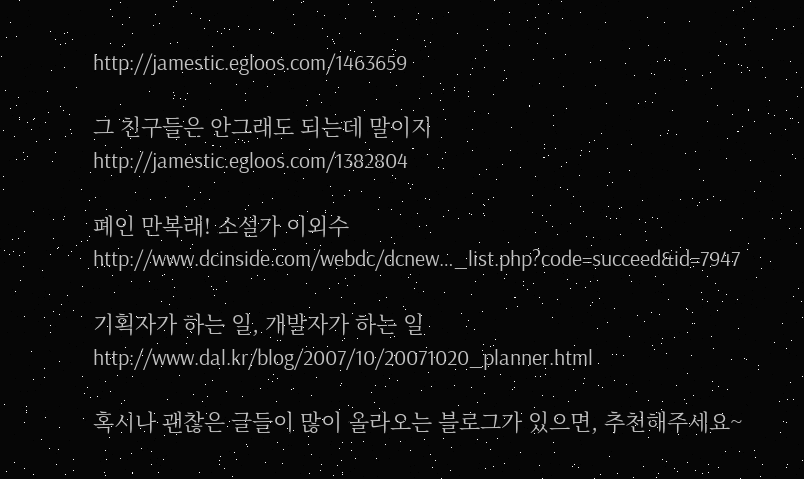http://jamestic.egloos.com/1463659

그 친구들은 안그래도 되는데 말이지
http://jamestic.egloos.com/1382804

폐인 만복래! 소설가 이외수
http://www.dcinside.com/webdc/dcnew…_list.php?code=succeed&id=7947

기획자가 하는 일, 개발자가 하는 일
http://www.dal.kr/blog/2007/10/20071020_planner.html

혹시나 괜찮은 글들이 많이 올라오는 블로그가 있으면, 추천해주세요~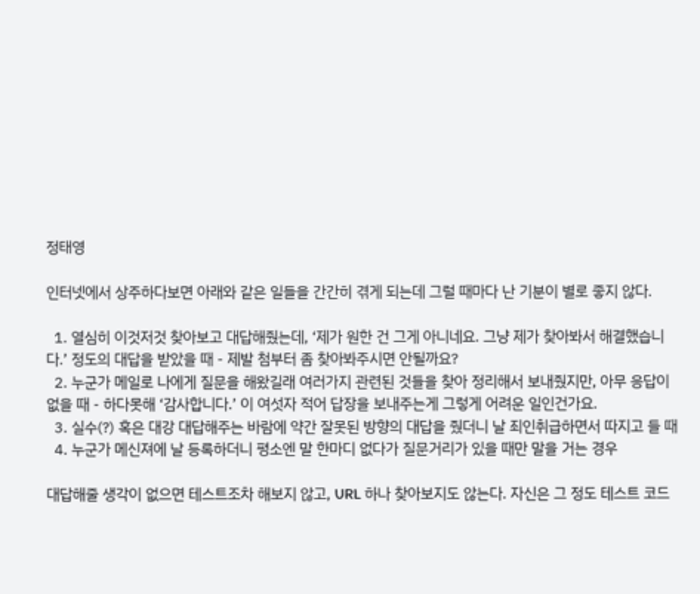정태영

인터넷에서 상주하다보면 아래와 같은 일들을 간간히 겪게 되는데 그럴 때마다 난 기분이 별로 좋지 않다.

  1. 열심히 이것저것 찾아보고 대답해줬는데, ‘제가 원한 건 그게 아니네요. 그냥 제가 찾아봐서 해결했습니다.’ 정도의 대답을 받았을 때 - 제발 첨부터 좀 찾아봐주시면 안될까요?
  2. 누군가 메일로 나에게 질문을 해왔길래 여러가지 관련된 것들을 찾아 정리해서 보내줬지만, 아무 응답이 없을 때 - 하다못해 ‘감사합니다.’ 이 여섯자 적어 답장을 보내주는게 그렇게 어려운 일인건가요.
  3. 실수(?) 혹은 대강 대답해주는 바람에 약간 잘못된 방향의 대답을 줬더니 날 죄인취급하면서 따지고 들 때
  4. 누군가 메신져에 날 등록하더니 평소엔 말 한마디 없다가 질문거리가 있을 때만 말을 거는 경우

대답해줄 생각이 없으면 테스트조차 해보지 않고, URL 하나 찾아보지도 않는다. 자신은 그 정도 테스트 코드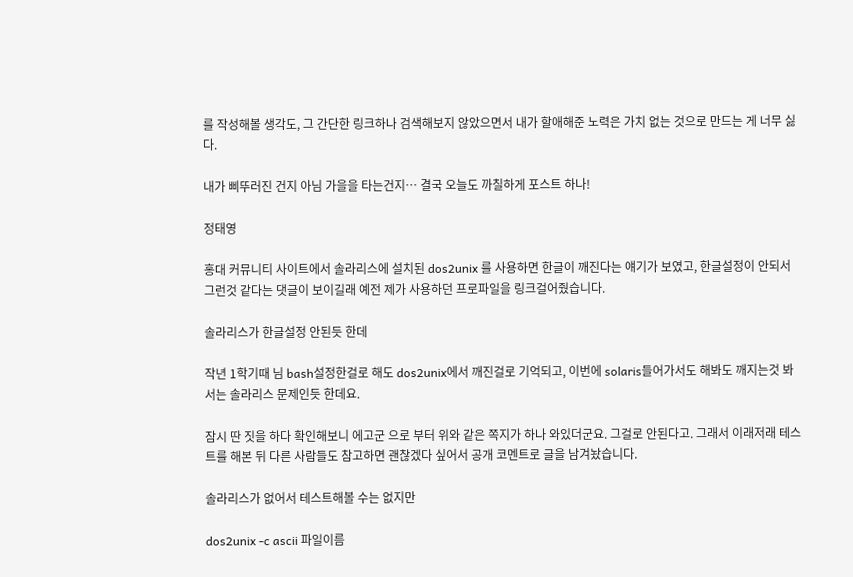를 작성해볼 생각도, 그 간단한 링크하나 검색해보지 않았으면서 내가 할애해준 노력은 가치 없는 것으로 만드는 게 너무 싫다.

내가 삐뚜러진 건지 아님 가을을 타는건지… 결국 오늘도 까칠하게 포스트 하나!

정태영

홍대 커뮤니티 사이트에서 솔라리스에 설치된 dos2unix 를 사용하면 한글이 깨진다는 얘기가 보였고, 한글설정이 안되서 그런것 같다는 댓글이 보이길래 예전 제가 사용하던 프로파일을 링크걸어줬습니다.

솔라리스가 한글설정 안된듯 한데

작년 1학기때 님 bash설정한걸로 해도 dos2unix에서 깨진걸로 기억되고, 이번에 solaris들어가서도 해봐도 깨지는것 봐서는 솔라리스 문제인듯 한데요.

잠시 딴 짓을 하다 확인해보니 에고군 으로 부터 위와 같은 쪽지가 하나 와있더군요. 그걸로 안된다고. 그래서 이래저래 테스트를 해본 뒤 다른 사람들도 참고하면 괜찮겠다 싶어서 공개 코멘트로 글을 남겨놨습니다.

솔라리스가 없어서 테스트해볼 수는 없지만

dos2unix -c ascii 파일이름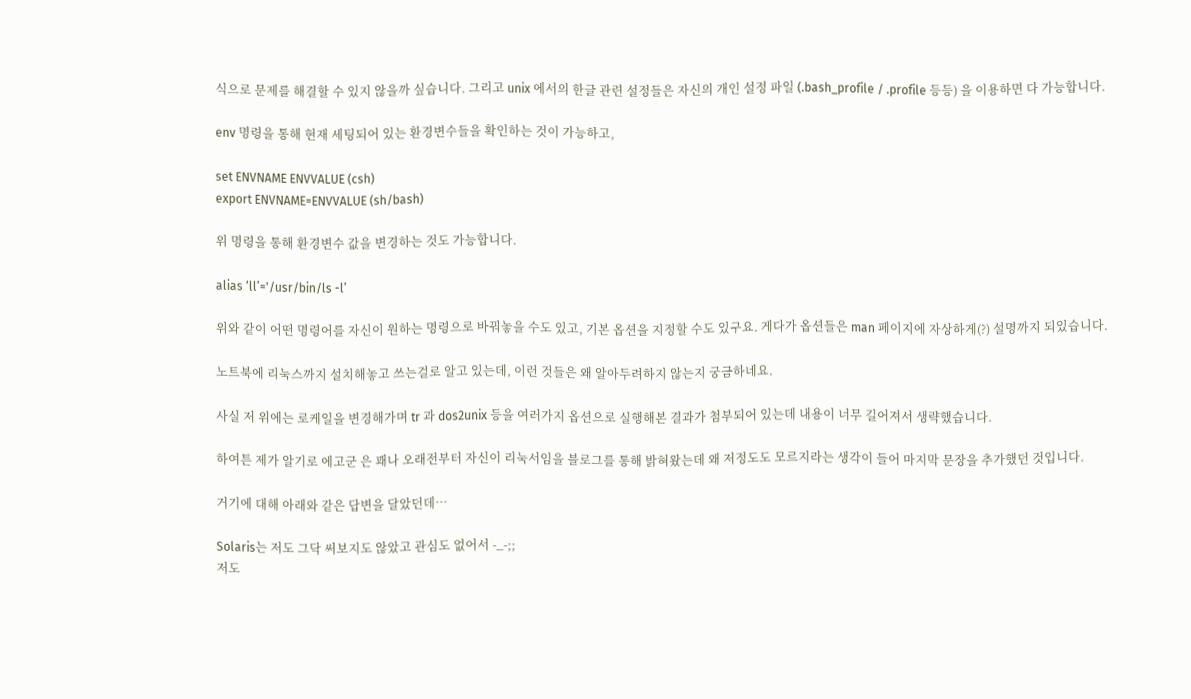식으로 문제를 해결할 수 있지 않을까 싶습니다. 그리고 unix 에서의 한글 관련 설정들은 자신의 개인 설정 파일 (.bash_profile / .profile 등등) 을 이용하면 다 가능합니다.

env 명령을 통해 현재 세팅되어 있는 환경변수들을 확인하는 것이 가능하고,

set ENVNAME ENVVALUE (csh)
export ENVNAME=ENVVALUE (sh/bash)

위 명령을 통해 환경변수 값을 변경하는 것도 가능합니다.

alias ‘ll’='/usr/bin/ls -l’

위와 같이 어떤 명령어를 자신이 원하는 명령으로 바꿔놓을 수도 있고, 기본 옵션을 지정할 수도 있구요. 게다가 옵션들은 man 페이지에 자상하게(?) 설명까지 되있습니다.

노트북에 리눅스까지 설치해놓고 쓰는걸로 알고 있는데, 이런 것들은 왜 알아두려하지 않는지 궁금하네요.

사실 저 위에는 로케일을 변경해가며 tr 과 dos2unix 등을 여러가지 옵션으로 실행해본 결과가 첨부되어 있는데 내용이 너무 길어져서 생략했습니다.

하여튼 제가 알기로 에고군 은 꽤나 오래전부터 자신이 리눅서임을 블로그를 통해 밝혀왔는데 왜 저정도도 모르지라는 생각이 들어 마지막 문장을 추가했던 것입니다.

거기에 대해 아래와 같은 답변을 달았던데…

Solaris는 저도 그닥 써보지도 않았고 관심도 없어서 -_-;;
저도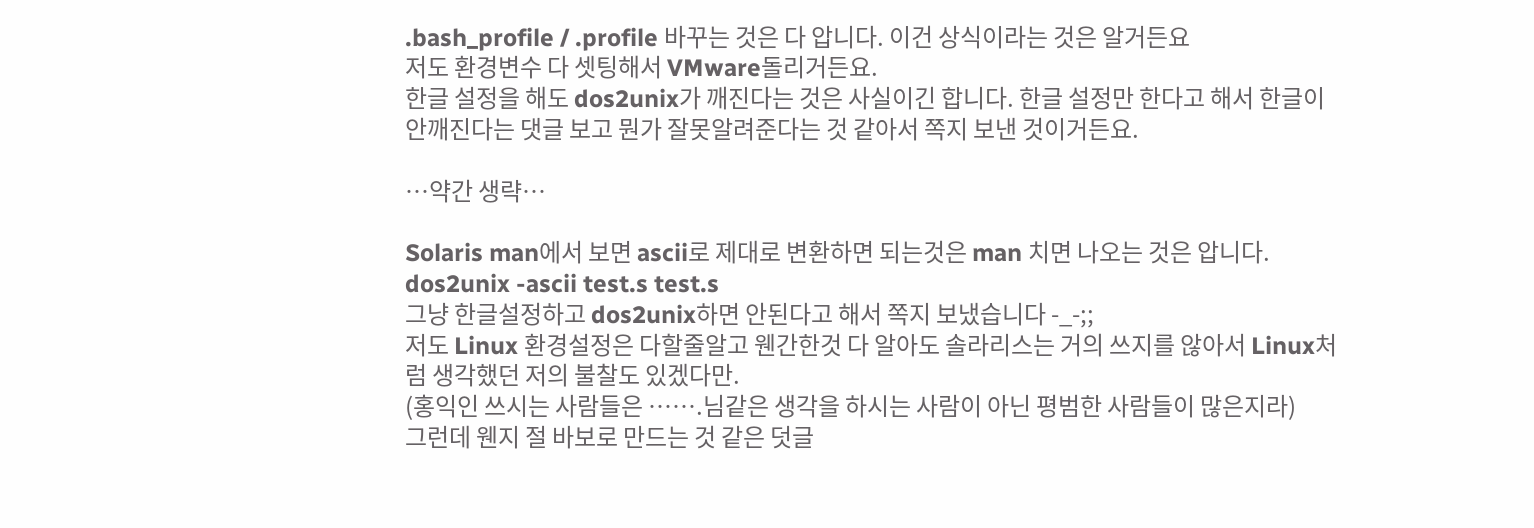.bash_profile / .profile 바꾸는 것은 다 압니다. 이건 상식이라는 것은 알거든요
저도 환경변수 다 셋팅해서 VMware돌리거든요.
한글 설정을 해도 dos2unix가 깨진다는 것은 사실이긴 합니다. 한글 설정만 한다고 해서 한글이 안깨진다는 댓글 보고 뭔가 잘못알려준다는 것 같아서 쪽지 보낸 것이거든요.

…약간 생략…

Solaris man에서 보면 ascii로 제대로 변환하면 되는것은 man 치면 나오는 것은 압니다.
dos2unix -ascii test.s test.s
그냥 한글설정하고 dos2unix하면 안된다고 해서 쪽지 보냈습니다 -_-;;
저도 Linux 환경설정은 다할줄알고 웬간한것 다 알아도 솔라리스는 거의 쓰지를 않아서 Linux처럼 생각했던 저의 불찰도 있겠다만.
(홍익인 쓰시는 사람들은 …….님같은 생각을 하시는 사람이 아닌 평범한 사람들이 많은지라)
그런데 웬지 절 바보로 만드는 것 같은 덧글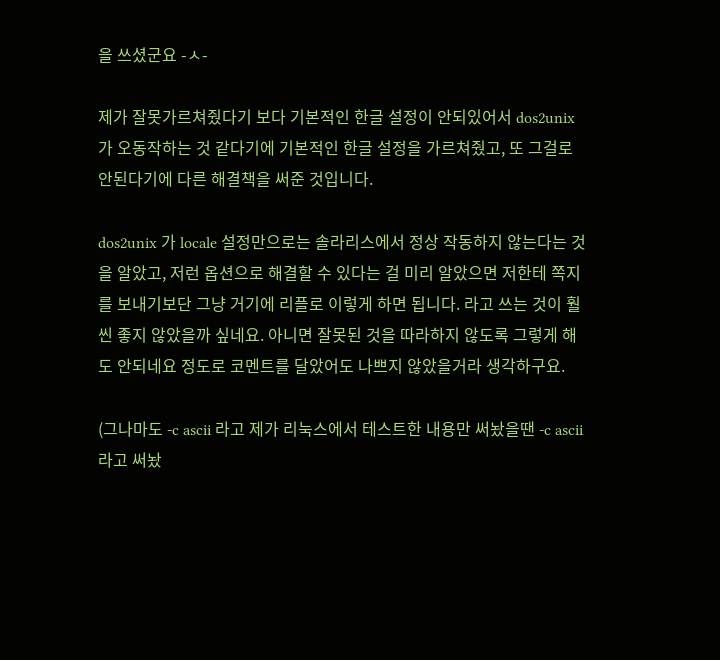을 쓰셨군요 -ㅅ-

제가 잘못가르쳐줬다기 보다 기본적인 한글 설정이 안되있어서 dos2unix 가 오동작하는 것 같다기에 기본적인 한글 설정을 가르쳐줬고, 또 그걸로 안된다기에 다른 해결책을 써준 것입니다.

dos2unix 가 locale 설정만으로는 솔라리스에서 정상 작동하지 않는다는 것을 알았고, 저런 옵션으로 해결할 수 있다는 걸 미리 알았으면 저한테 쪽지를 보내기보단 그냥 거기에 리플로 이렇게 하면 됩니다. 라고 쓰는 것이 훨씬 좋지 않았을까 싶네요. 아니면 잘못된 것을 따라하지 않도록 그렇게 해도 안되네요 정도로 코멘트를 달았어도 나쁘지 않았을거라 생각하구요.

(그나마도 -c ascii 라고 제가 리눅스에서 테스트한 내용만 써놨을땐 -c ascii 라고 써놨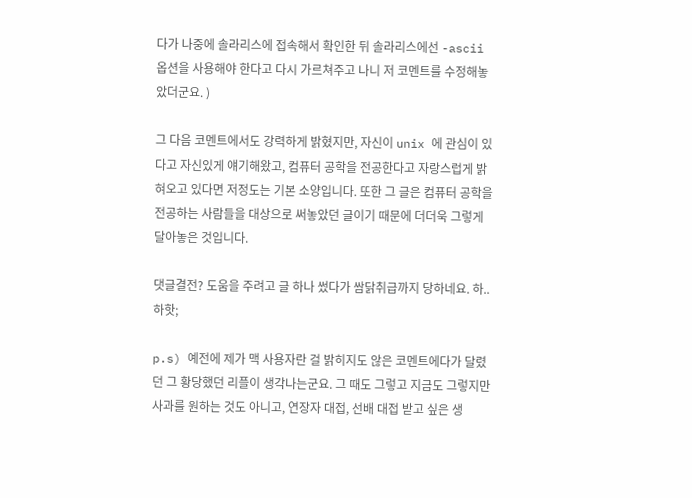다가 나중에 솔라리스에 접속해서 확인한 뒤 솔라리스에선 -ascii 옵션을 사용해야 한다고 다시 가르쳐주고 나니 저 코멘트를 수정해놓았더군요. )

그 다음 코멘트에서도 강력하게 밝혔지만, 자신이 unix 에 관심이 있다고 자신있게 얘기해왔고, 컴퓨터 공학을 전공한다고 자랑스럽게 밝혀오고 있다면 저정도는 기본 소양입니다. 또한 그 글은 컴퓨터 공학을 전공하는 사람들을 대상으로 써놓았던 글이기 때문에 더더욱 그렇게 달아놓은 것입니다.

댓글결전? 도움을 주려고 글 하나 썼다가 쌈닭취급까지 당하네요. 하..하핫;

p.s) 예전에 제가 맥 사용자란 걸 밝히지도 않은 코멘트에다가 달렸던 그 황당했던 리플이 생각나는군요. 그 때도 그렇고 지금도 그렇지만 사과를 원하는 것도 아니고, 연장자 대접, 선배 대접 받고 싶은 생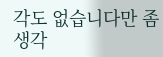각도 없습니다만 좀 생각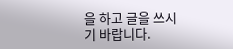을 하고 글을 쓰시기 바랍니다.